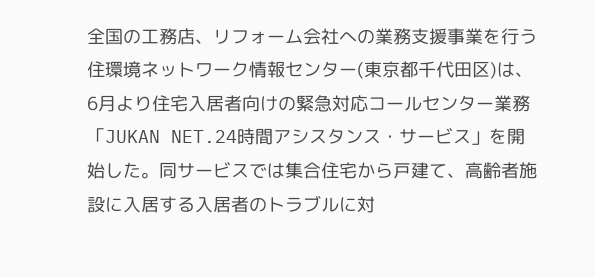全国の工務店、リフォーム会社への業務支援事業を行う住環境ネットワーク情報センター(東京都千代田区)は、6月より住宅入居者向けの緊急対応コールセンター業務「JUKAN NET.24時間アシスタンス・サービス」を開始した。同サービスでは集合住宅から戸建て、高齢者施設に入居する入居者のトラブルに対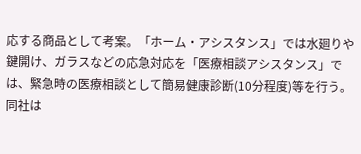応する商品として考案。「ホーム・アシスタンス」では水廻りや鍵開け、ガラスなどの応急対応を「医療相談アシスタンス」では、緊急時の医療相談として簡易健康診断(10分程度)等を行う。
同社は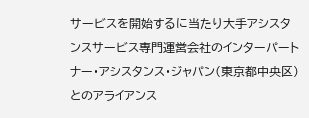サービスを開始するに当たり大手アシスタンスサービス専門運営会社のインターパートナー・アシスタンス・ジャパン(東京都中央区)とのアライアンス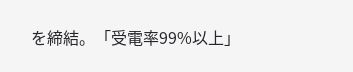を締結。「受電率99%以上」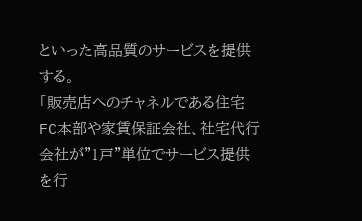といった高品質のサービスを提供する。
「販売店へのチャネルである住宅FC本部や家賃保証会社、社宅代行会社が"1戸"単位でサービス提供を行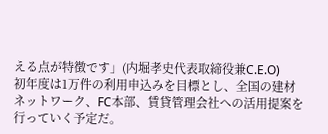える点が特徴です」(内堀孝史代表取締役兼C.E.O)
初年度は1万件の利用申込みを目標とし、全国の建材ネットワーク、FC本部、賃貸管理会社への活用提案を行っていく予定だ。